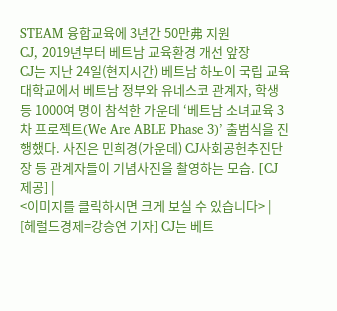STEAM 융합교육에 3년간 50만弗 지원
CJ, 2019년부터 베트남 교육환경 개선 앞장
CJ는 지난 24일(현지시간) 베트남 하노이 국립 교육대학교에서 베트남 정부와 유네스코 관계자, 학생 등 1000여 명이 참석한 가운데 ‘베트남 소녀교육 3차 프로젝트(We Are ABLE Phase 3)’ 출범식을 진행했다. 사진은 민희경(가운데) CJ사회공헌추진단장 등 관계자들이 기념사진을 촬영하는 모습. [CJ 제공] |
<이미지를 클릭하시면 크게 보실 수 있습니다> |
[헤럴드경제=강승연 기자] CJ는 베트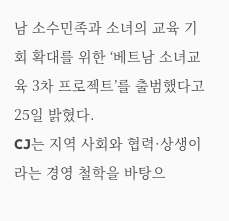남 소수민족과 소녀의 교육 기회 확대를 위한 ‘베트남 소녀교육 3차 프로젝트’를 출범했다고 25일 밝혔다.
CJ는 지역 사회와 협력·상생이라는 경영 철학을 바탕으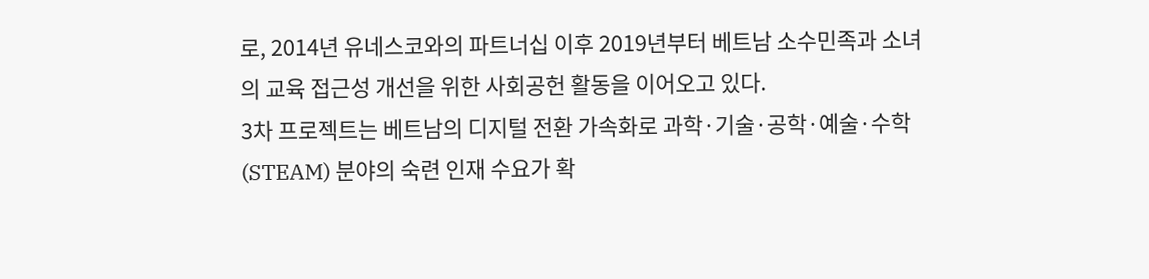로, 2014년 유네스코와의 파트너십 이후 2019년부터 베트남 소수민족과 소녀의 교육 접근성 개선을 위한 사회공헌 활동을 이어오고 있다.
3차 프로젝트는 베트남의 디지털 전환 가속화로 과학·기술·공학·예술·수학(STEAM) 분야의 숙련 인재 수요가 확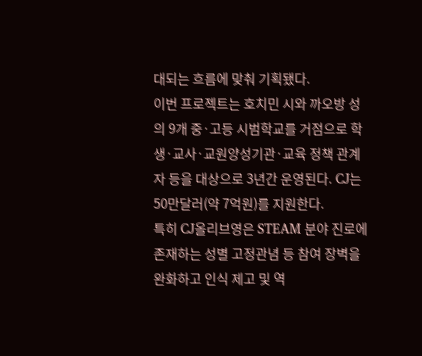대되는 흐름에 맞춰 기획됐다.
이번 프로젝트는 호치민 시와 까오방 성의 9개 중·고등 시범학교를 거점으로 학생·교사·교원양성기관·교육 정책 관계자 등을 대상으로 3년간 운영된다. CJ는 50만달러(약 7억원)를 지원한다.
특히 CJ올리브영은 STEAM 분야 진로에 존재하는 성별 고정관념 등 참여 장벽을 완화하고 인식 제고 및 역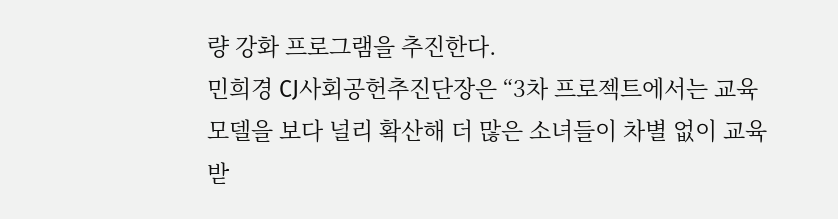량 강화 프로그램을 추진한다.
민희경 CJ사회공헌추진단장은 “3차 프로젝트에서는 교육 모델을 보다 널리 확산해 더 많은 소녀들이 차별 없이 교육받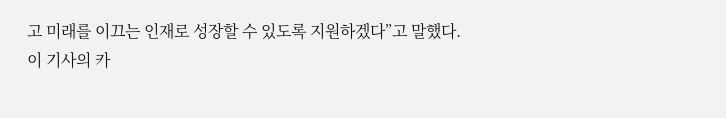고 미래를 이끄는 인재로 성장할 수 있도록 지원하겠다”고 말했다.
이 기사의 카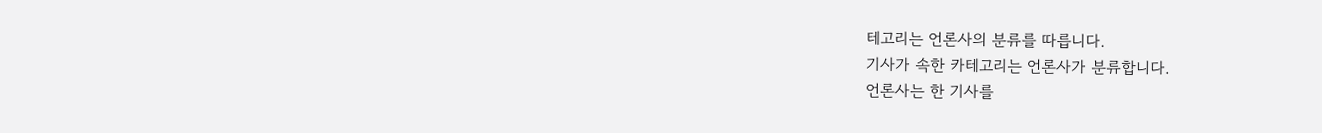테고리는 언론사의 분류를 따릅니다.
기사가 속한 카테고리는 언론사가 분류합니다.
언론사는 한 기사를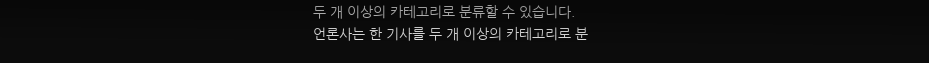두 개 이상의 카테고리로 분류할 수 있습니다.
언론사는 한 기사를 두 개 이상의 카테고리로 분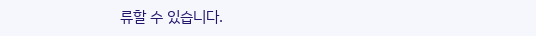류할 수 있습니다.